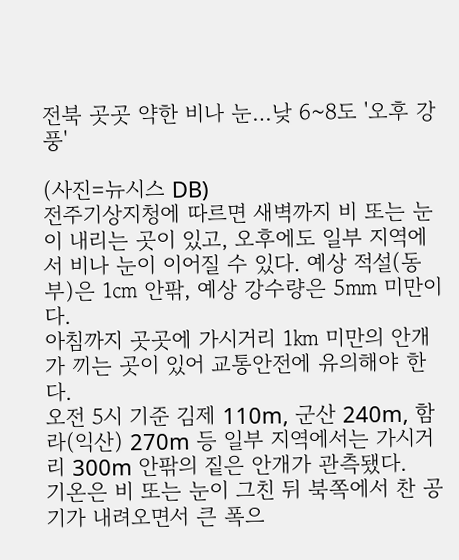전북 곳곳 약한 비나 눈…낮 6~8도 '오후 강풍'

(사진=뉴시스 DB)
전주기상지청에 따르면 새벽까지 비 또는 눈이 내리는 곳이 있고, 오후에도 일부 지역에서 비나 눈이 이어질 수 있다. 예상 적설(동부)은 1㎝ 안팎, 예상 강수량은 5㎜ 미만이다.
아침까지 곳곳에 가시거리 1㎞ 미만의 안개가 끼는 곳이 있어 교통안전에 유의해야 한다.
오전 5시 기준 김제 110m, 군산 240m, 함라(익산) 270m 등 일부 지역에서는 가시거리 300m 안팎의 짙은 안개가 관측됐다.
기온은 비 또는 눈이 그친 뒤 북쪽에서 찬 공기가 내려오면서 큰 폭으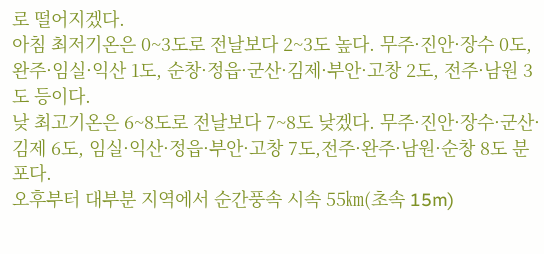로 떨어지겠다.
아침 최저기온은 0~3도로 전날보다 2~3도 높다. 무주·진안·장수 0도, 완주·임실·익산 1도, 순창·정읍·군산·김제·부안·고창 2도, 전주·남원 3도 등이다.
낮 최고기온은 6~8도로 전날보다 7~8도 낮겠다. 무주·진안·장수·군산·김제 6도, 임실·익산·정읍·부안·고창 7도,전주·완주·남원·순창 8도 분포다.
오후부터 대부분 지역에서 순간풍속 시속 55㎞(초속 15m)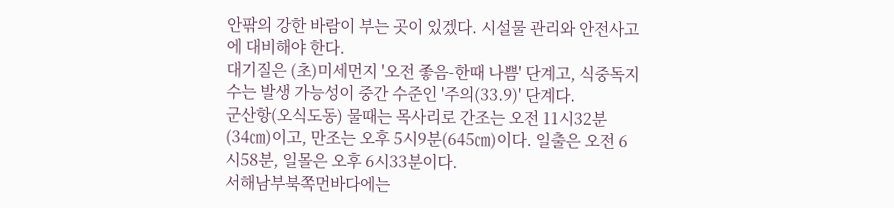안팎의 강한 바람이 부는 곳이 있겠다. 시설물 관리와 안전사고에 대비해야 한다.
대기질은 (초)미세먼지 '오전 좋음-한때 나쁨' 단계고, 식중독지수는 발생 가능성이 중간 수준인 '주의(33.9)' 단계다.
군산항(오식도동) 물때는 목사리로 간조는 오전 11시32분(34㎝)이고, 만조는 오후 5시9분(645㎝)이다. 일출은 오전 6시58분, 일몰은 오후 6시33분이다.
서해남부북쪽먼바다에는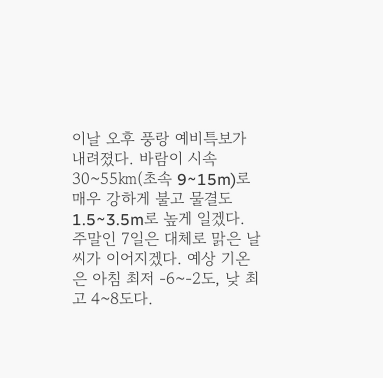이날 오후 풍랑 예비특보가 내려졌다. 바람이 시속 30~55㎞(초속 9~15m)로 매우 강하게 불고 물결도 1.5~3.5m로 높게 일겠다.
주말인 7일은 대체로 맑은 날씨가 이어지겠다. 예상 기온은 아침 최저 -6~-2도, 낮 최고 4~8도다.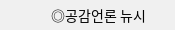◎공감언론 뉴시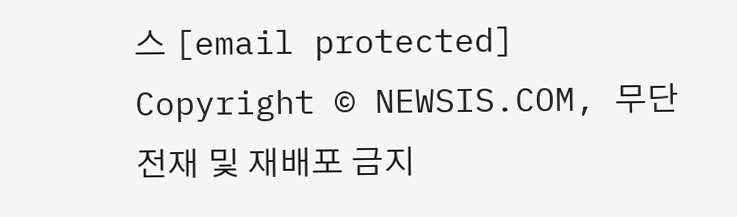스 [email protected]
Copyright © NEWSIS.COM, 무단 전재 및 재배포 금지